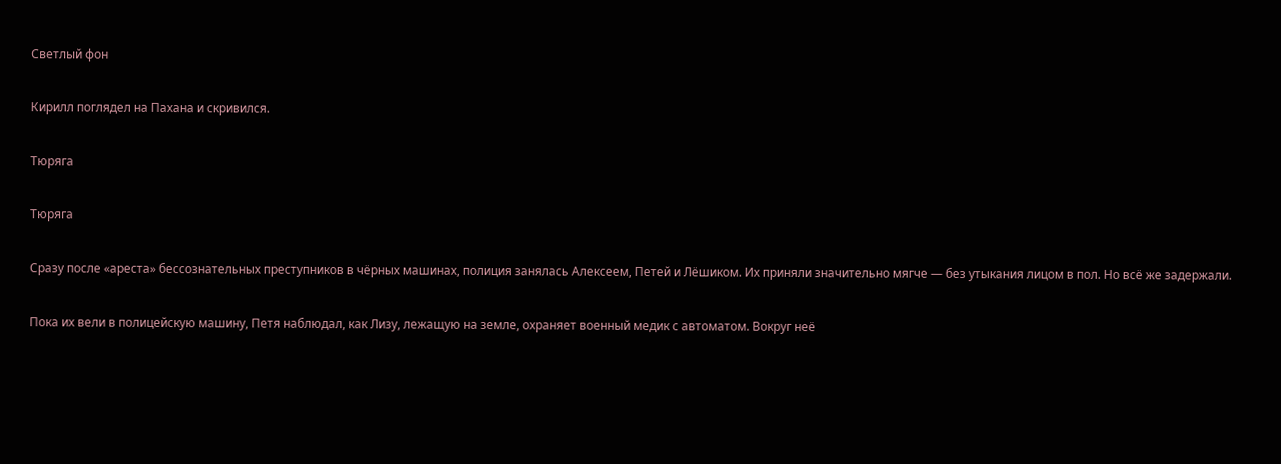Светлый фон

Кирилл поглядел на Пахана и скривился.

Тюряга

Тюряга

Сразу после «ареста» бессознательных преступников в чёрных машинах, полиция занялась Алексеем, Петей и Лёшиком. Их приняли значительно мягче — без утыкания лицом в пол. Но всё же задержали.

Пока их вели в полицейскую машину, Петя наблюдал, как Лизу, лежащую на земле, охраняет военный медик с автоматом. Вокруг неё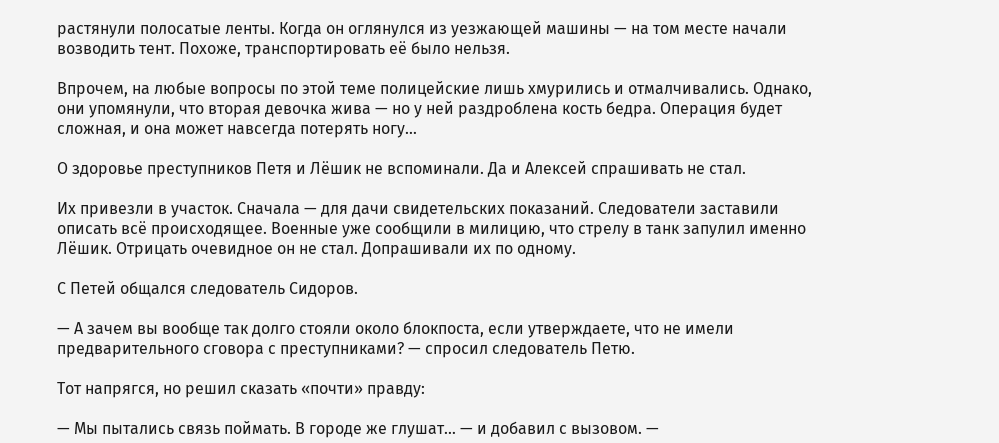растянули полосатые ленты. Когда он оглянулся из уезжающей машины — на том месте начали возводить тент. Похоже, транспортировать её было нельзя.

Впрочем, на любые вопросы по этой теме полицейские лишь хмурились и отмалчивались. Однако, они упомянули, что вторая девочка жива — но у ней раздроблена кость бедра. Операция будет сложная, и она может навсегда потерять ногу…

О здоровье преступников Петя и Лёшик не вспоминали. Да и Алексей спрашивать не стал.

Их привезли в участок. Сначала — для дачи свидетельских показаний. Следователи заставили описать всё происходящее. Военные уже сообщили в милицию, что стрелу в танк запулил именно Лёшик. Отрицать очевидное он не стал. Допрашивали их по одному.

С Петей общался следователь Сидоров.

— А зачем вы вообще так долго стояли около блокпоста, если утверждаете, что не имели предварительного сговора с преступниками? — спросил следователь Петю.

Тот напрягся, но решил сказать «почти» правду:

— Мы пытались связь поймать. В городе же глушат… — и добавил с вызовом. —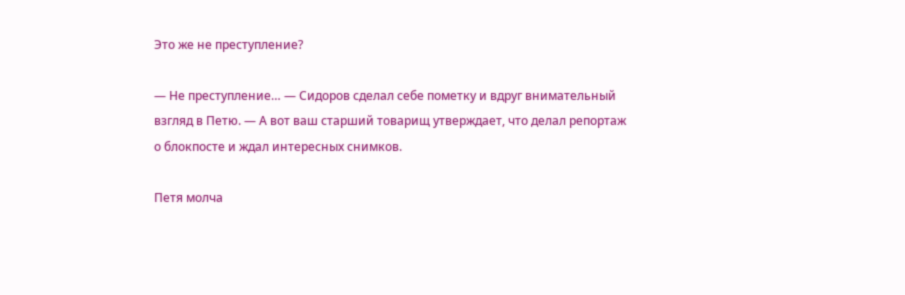Это же не преступление?

— Не преступление… — Сидоров сделал себе пометку и вдруг внимательный взгляд в Петю. — А вот ваш старший товарищ утверждает, что делал репортаж о блокпосте и ждал интересных снимков.

Петя молча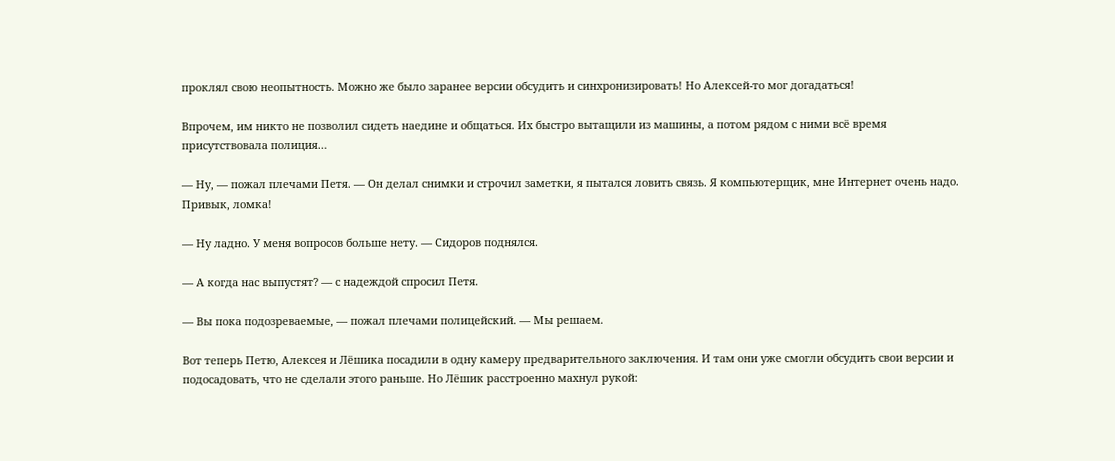проклял свою неопытность. Можно же было заранее версии обсудить и синхронизировать! Но Алексей-то мог догадаться!

Впрочем, им никто не позволил сидеть наедине и общаться. Их быстро вытащили из машины, а потом рядом с ними всё время присутствовала полиция…

— Ну, — пожал плечами Петя. — Он делал снимки и строчил заметки, я пытался ловить связь. Я компьютерщик, мне Интернет очень надо. Привык, ломка!

— Ну ладно. У меня вопросов больше нету. — Сидоров поднялся.

— А когда нас выпустят? — с надеждой спросил Петя.

— Вы пока подозреваемые, — пожал плечами полицейский. — Мы решаем.

Вот теперь Петю, Алексея и Лёшика посадили в одну камеру предварительного заключения. И там они уже смогли обсудить свои версии и подосадовать, что не сделали этого раньше. Но Лёшик расстроенно махнул рукой: